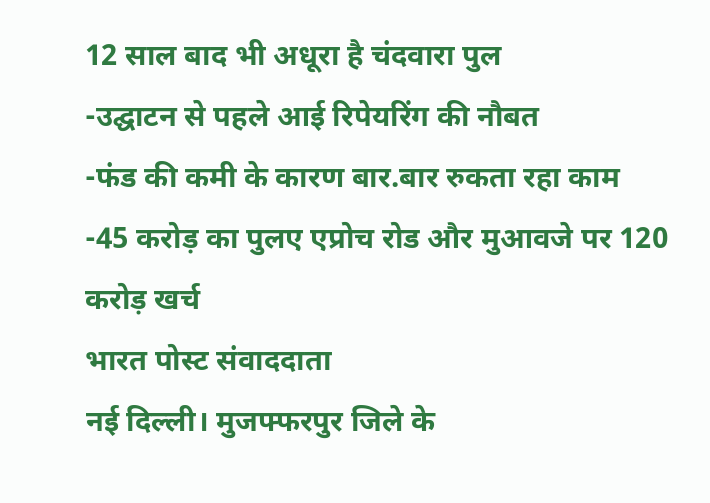12 साल बाद भी अधूरा है चंदवारा पुल
-उद्घाटन से पहले आई रिपेयरिंग की नौबत
-फंड की कमी के कारण बार.बार रुकता रहा काम
-45 करोड़ का पुलए एप्रोच रोड और मुआवजे पर 120 करोड़ खर्च
भारत पोस्ट संवाददाता
नई दिल्ली। मुजफ्फरपुर जिले के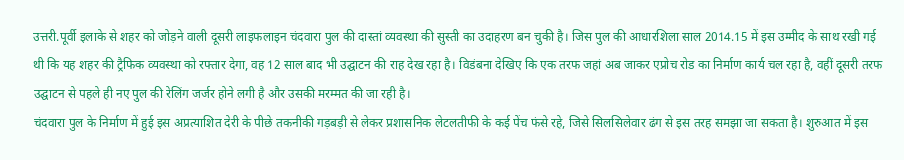उत्तरी.पूर्वी इलाके से शहर को जोड़ने वाली दूसरी लाइफलाइन चंदवारा पुल की दास्तां व्यवस्था की सुस्ती का उदाहरण बन चुकी है। जिस पुल की आधारशिला साल 2014.15 में इस उम्मीद के साथ रखी गई थी कि यह शहर की ट्रैफिक व्यवस्था को रफ्तार देगा, वह 12 साल बाद भी उद्घाटन की राह देख रहा है। विडंबना देखिए कि एक तरफ जहां अब जाकर एप्रोच रोड का निर्माण कार्य चल रहा है, वहीं दूसरी तरफ उद्घाटन से पहले ही नए पुल की रेलिंग जर्जर होने लगी है और उसकी मरम्मत की जा रही है।
चंदवारा पुल के निर्माण में हुई इस अप्रत्याशित देरी के पीछे तकनीकी गड़बड़ी से लेकर प्रशासनिक लेटलतीफी के कई पेंच फंसे रहे, जिसे सिलसिलेवार ढंग से इस तरह समझा जा सकता है। शुरुआत में इस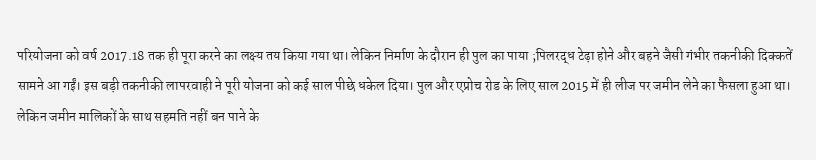परियोजना को वर्ष 2017.18 तक ही पूरा करने का लक्ष्य तय किया गया था। लेकिन निर्माण के दौरान ही पुल का पाया ;पिलरद्ध टेढ़ा होने और बहने जैसी गंभीर तकनीकी दिक्कतें सामने आ गईं। इस बड़ी तकनीकी लापरवाही ने पूरी योजना को कई साल पीछे धकेल दिया। पुल और एप्रोच रोड के लिए साल 2015 में ही लीज पर जमीन लेने का फैसला हुआ था। लेकिन जमीन मालिकों के साथ सहमति नहीं बन पाने के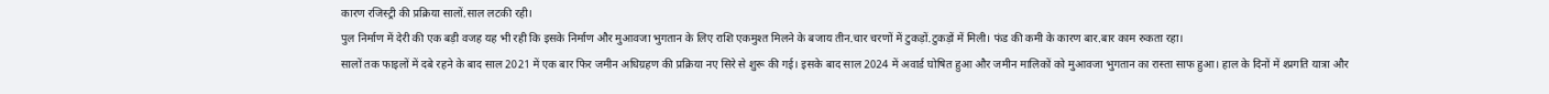कारण रजिस्ट्री की प्रक्रिया सालों.साल लटकी रही।
पुल निर्माण में देरी की एक बड़ी वजह यह भी रही कि इसके निर्माण और मुआवजा भुगतान के लिए राशि एकमुश्त मिलने के बजाय तीन.चार चरणों में टुकड़ों.टुकड़ों में मिली। फंड की कमी के कारण बार.बार काम रुकता रहा।
सालों तक फाइलों में दबे रहने के बाद साल 2021 में एक बार फिर जमीन अधिग्रहण की प्रक्रिया नए सिरे से शुरू की गई। इसके बाद साल 2024 में अवार्ड घोषित हुआ और जमीन मालिकों को मुआवजा भुगतान का रास्ता साफ हुआ। हाल के दिनों में श्प्रगति यात्रा और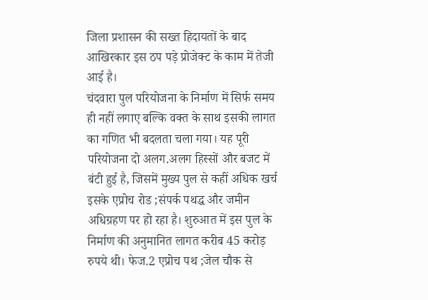जिला प्रशासन की सख्त हिदायतों के बाद आखिरकार इस ठप पड़े प्रोजेक्ट के काम में तेजी आई है।
चंदवारा पुल परियोजना के निर्माण में सिर्फ समय ही नहीं लगाए बल्कि वक्त के साथ इसकी लागत का गणित भी बदलता चला गया। यह पूरी परियोजना दो अलग.अलग हिस्सों और बजट में बंटी हुई है, जिसमें मुख्य पुल से कहीं अधिक खर्च इसके एप्रोच रोड ;संपर्क पथद्ध और जमीन अधिग्रहण पर हो रहा है। शुरुआत में इस पुल के निर्माण की अनुमानित लागत करीब 45 करोड़ रुपये थी। फेज.2 एप्रोच पथ ;जेल चौक से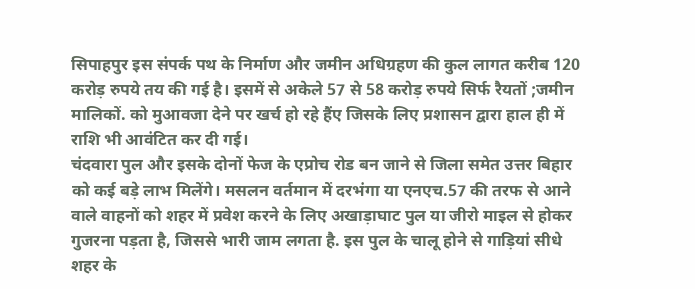सिपाहपुर इस संपर्क पथ के निर्माण और जमीन अधिग्रहण की कुल लागत करीब 120 करोड़ रुपये तय की गई है। इसमें से अकेले 57 से 58 करोड़ रुपये सिर्फ रैयतों ;जमीन मालिकों. को मुआवजा देने पर खर्च हो रहे हैंए जिसके लिए प्रशासन द्वारा हाल ही में राशि भी आवंटित कर दी गई।
चंदवारा पुल और इसके दोनों फेज के एप्रोच रोड बन जाने से जिला समेत उत्तर बिहार को कई बड़े लाभ मिलेंगे। मसलन वर्तमान में दरभंगा या एनएच.57 की तरफ से आने वाले वाहनों को शहर में प्रवेश करने के लिए अखाड़ाघाट पुल या जीरो माइल से होकर गुजरना पड़ता है, जिससे भारी जाम लगता है. इस पुल के चालू होने से गाड़ियां सीधे शहर के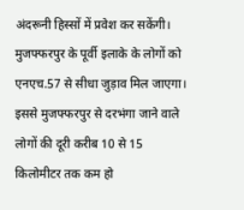अंदरूनी हिस्सों में प्रवेश कर सकेंगी। मुजफ्फरपुर के पूर्वी इलाके के लोगों को एनएच.57 से सीधा जुड़ाव मिल जाएगा। इससे मुजफ्फरपुर से दरभंगा जाने वाले लोगों की दूरी करीब 10 से 15 किलोमीटर तक कम हो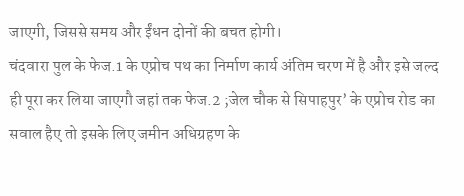जाएगी, जिससे समय और ईंधन दोनों की बचत होगी।
चंदवारा पुल के फेज.1 के एप्रोच पथ का निर्माण कार्य अंतिम चरण में है और इसे जल्द ही पूरा कर लिया जाएगौ जहां तक फेज.2 ;जेल चौक से सिपाहपुर’ के एप्रोच रोड का सवाल हैए तो इसके लिए जमीन अधिग्रहण के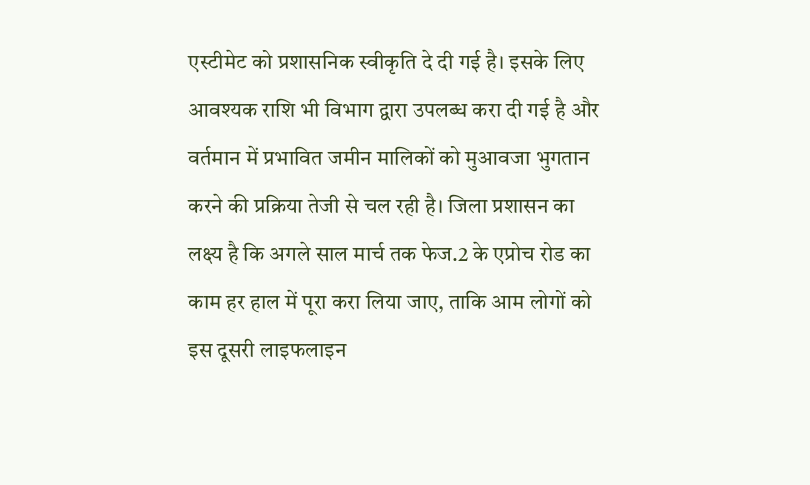एस्टीमेट को प्रशासनिक स्वीकृति दे दी गई है। इसके लिए आवश्यक राशि भी विभाग द्वारा उपलब्ध करा दी गई है और वर्तमान में प्रभावित जमीन मालिकों को मुआवजा भुगतान करने की प्रक्रिया तेजी से चल रही है। जिला प्रशासन का लक्ष्य है कि अगले साल मार्च तक फेज.2 के एप्रोच रोड का काम हर हाल में पूरा करा लिया जाए, ताकि आम लोगों को इस दूसरी लाइफलाइन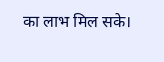का लाभ मिल सके।